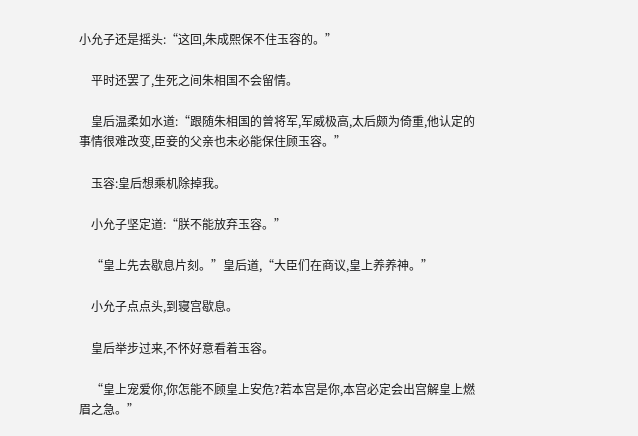小允子还是摇头:“这回,朱成熙保不住玉容的。”

    平时还罢了,生死之间朱相国不会留情。

    皇后温柔如水道:“跟随朱相国的曾将军,军威极高,太后颇为倚重,他认定的事情很难改变,臣妾的父亲也未必能保住顾玉容。”

    玉容:皇后想乘机除掉我。

    小允子坚定道:“朕不能放弃玉容。”

    “皇上先去歇息片刻。”皇后道,“大臣们在商议,皇上养养神。”

    小允子点点头,到寝宫歇息。

    皇后举步过来,不怀好意看着玉容。

    “皇上宠爱你,你怎能不顾皇上安危?若本宫是你,本宫必定会出宫解皇上燃眉之急。”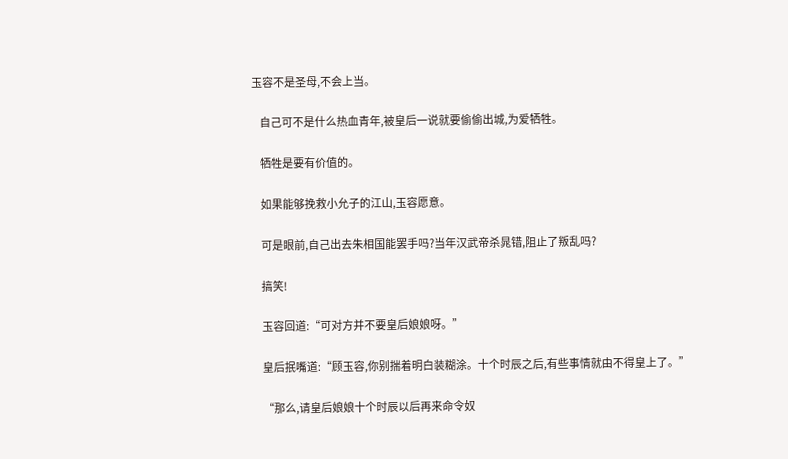玉容不是圣母,不会上当。

    自己可不是什么热血青年,被皇后一说就要偷偷出城,为爱牺牲。

    牺牲是要有价值的。

    如果能够挽救小允子的江山,玉容愿意。

    可是眼前,自己出去朱相国能罢手吗?当年汉武帝杀晁错,阻止了叛乱吗?

    搞笑!

    玉容回道:“可对方并不要皇后娘娘呀。”

    皇后抿嘴道:“顾玉容,你别揣着明白装糊涂。十个时辰之后,有些事情就由不得皇上了。”

    “那么,请皇后娘娘十个时辰以后再来命令奴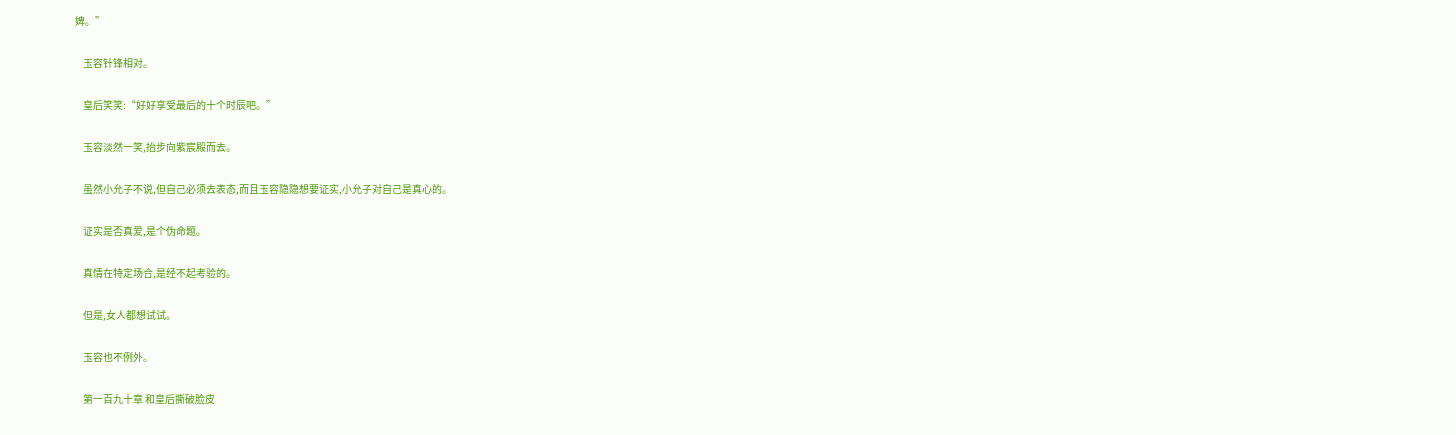婢。”

    玉容针锋相对。

    皇后笑笑:“好好享受最后的十个时辰吧。”

    玉容淡然一笑,抬步向紫宸殿而去。

    虽然小允子不说,但自己必须去表态,而且玉容隐隐想要证实,小允子对自己是真心的。

    证实是否真爱,是个伪命题。

    真情在特定场合,是经不起考验的。

    但是,女人都想试试。

    玉容也不例外。

    第一百九十章 和皇后撕破脸皮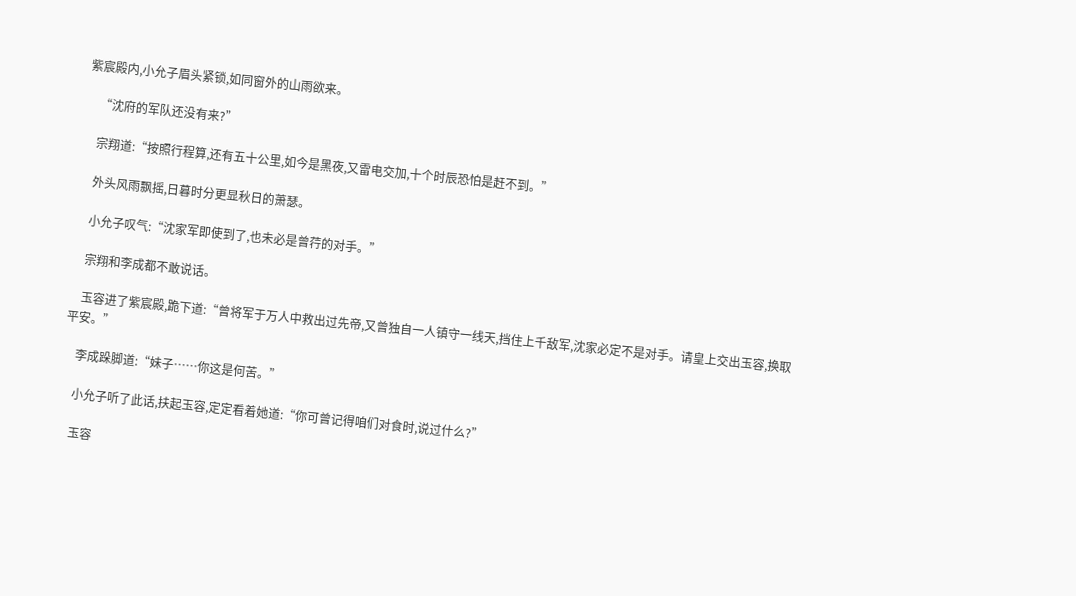紫宸殿内,小允子眉头紧锁,如同窗外的山雨欲来。

    “沈府的军队还没有来?”

    宗翔道:“按照行程算,还有五十公里,如今是黑夜,又雷电交加,十个时辰恐怕是赶不到。”

    外头风雨飘摇,日暮时分更显秋日的萧瑟。

    小允子叹气:“沈家军即使到了,也未必是曾荇的对手。”

    宗翔和李成都不敢说话。

    玉容进了紫宸殿,跪下道:“曾将军于万人中救出过先帝,又曾独自一人镇守一线天,挡住上千敌军,沈家必定不是对手。请皇上交出玉容,换取平安。”

    李成跺脚道:“妹子……你这是何苦。”

    小允子听了此话,扶起玉容,定定看着她道:“你可曾记得咱们对食时,说过什么?”

    玉容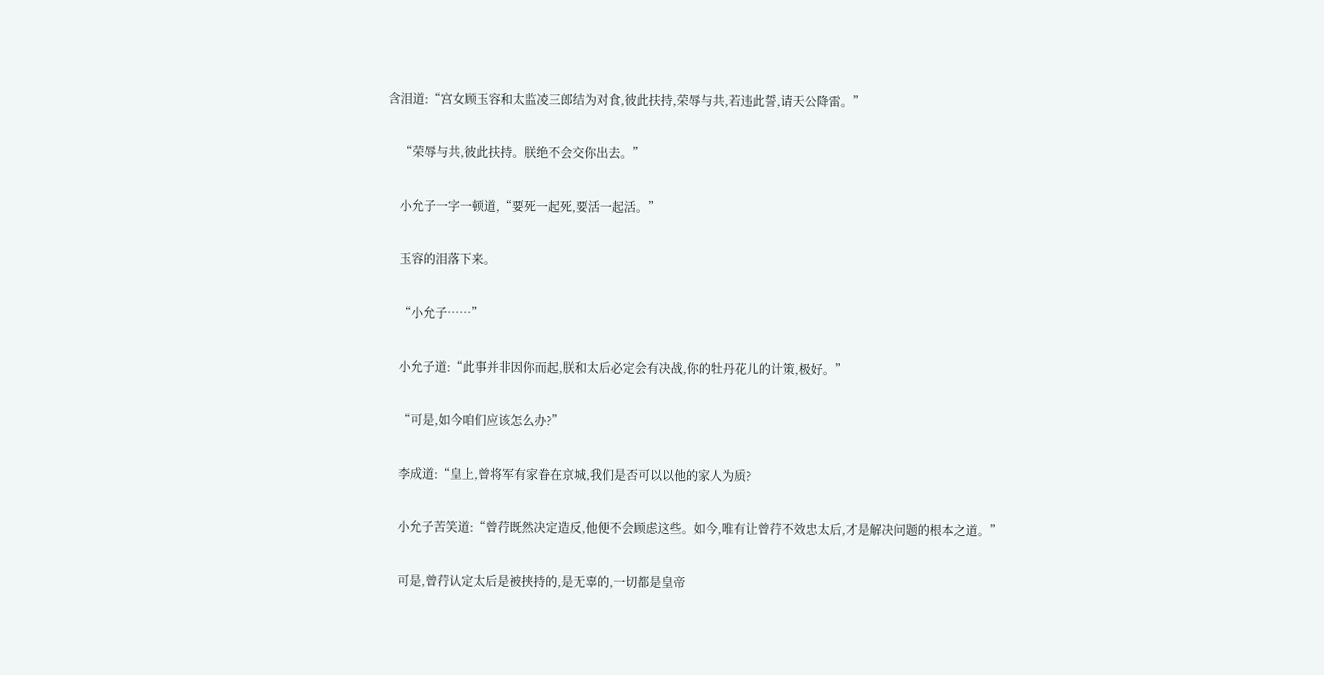含泪道:“宫女顾玉容和太监凌三郎结为对食,彼此扶持,荣辱与共,若违此誓,请天公降雷。”

    “荣辱与共,彼此扶持。朕绝不会交你出去。”

    小允子一字一顿道,“要死一起死,要活一起活。”

    玉容的泪落下来。

    “小允子……”

    小允子道:“此事并非因你而起,朕和太后必定会有决战,你的牡丹花儿的计策,极好。”

    “可是,如今咱们应该怎么办?”

    李成道:“皇上,曾将军有家眷在京城,我们是否可以以他的家人为质?

    小允子苦笑道:“曾荇既然决定造反,他便不会顾虑这些。如今,唯有让曾荇不效忠太后,才是解决问题的根本之道。”

    可是,曾荇认定太后是被挟持的,是无辜的,一切都是皇帝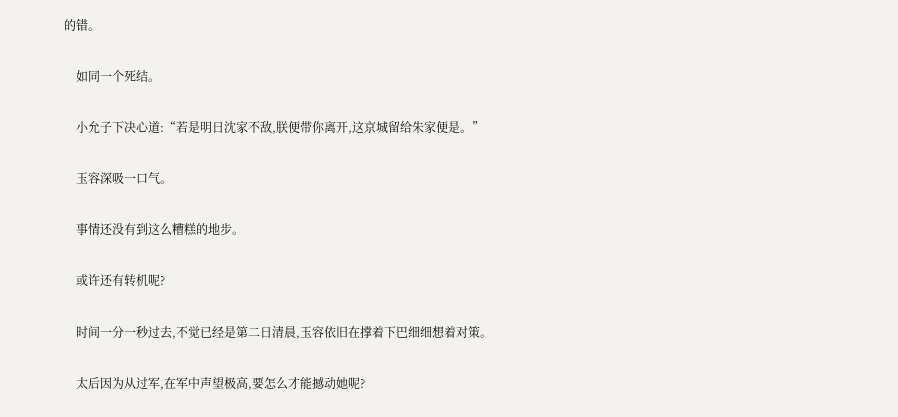的错。

    如同一个死结。

    小允子下决心道:“若是明日沈家不敌,朕便带你离开,这京城留给朱家便是。”

    玉容深吸一口气。

    事情还没有到这么糟糕的地步。

    或许还有转机呢?

    时间一分一秒过去,不觉已经是第二日清晨,玉容依旧在撑着下巴细细想着对策。

    太后因为从过军,在军中声望极高,要怎么才能撼动她呢?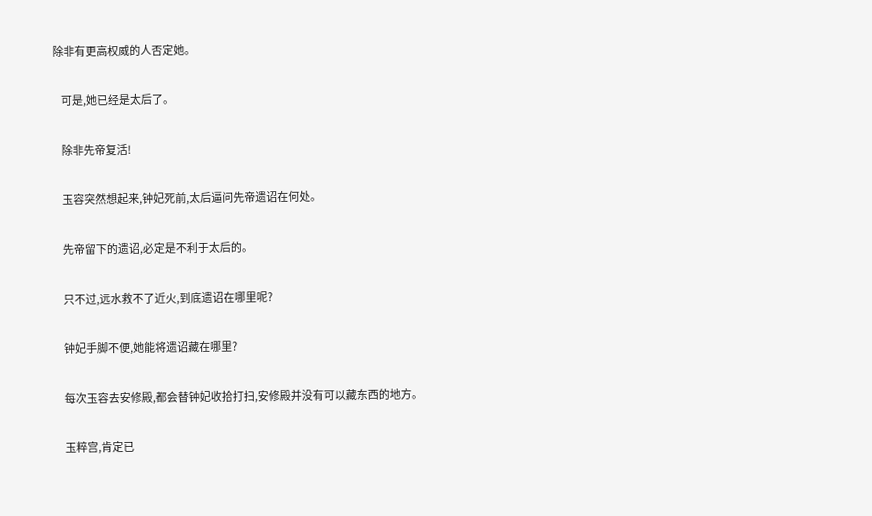除非有更高权威的人否定她。

    可是,她已经是太后了。

    除非先帝复活!

    玉容突然想起来,钟妃死前,太后逼问先帝遗诏在何处。

    先帝留下的遗诏,必定是不利于太后的。

    只不过,远水救不了近火,到底遗诏在哪里呢?

    钟妃手脚不便,她能将遗诏藏在哪里?

    每次玉容去安修殿,都会替钟妃收拾打扫,安修殿并没有可以藏东西的地方。

    玉粹宫,肯定已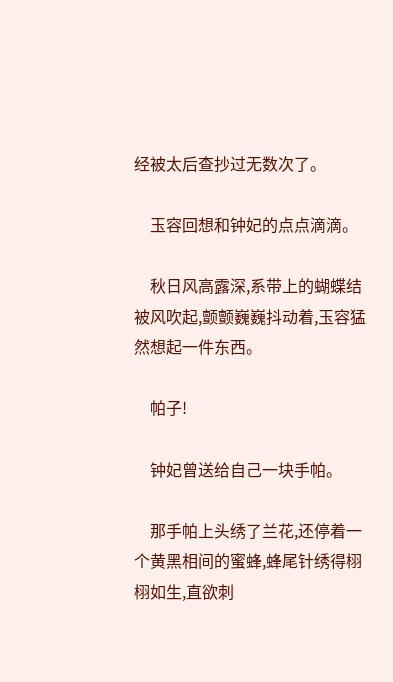经被太后查抄过无数次了。

    玉容回想和钟妃的点点滴滴。

    秋日风高露深,系带上的蝴蝶结被风吹起,颤颤巍巍抖动着,玉容猛然想起一件东西。

    帕子!

    钟妃曾送给自己一块手帕。

    那手帕上头绣了兰花,还停着一个黄黑相间的蜜蜂,蜂尾针绣得栩栩如生,直欲刺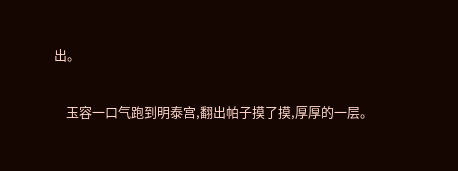出。

    玉容一口气跑到明泰宫,翻出帕子摸了摸,厚厚的一层。